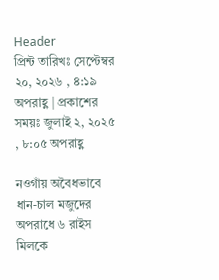Header
প্রিন্ট তারিখঃ সেপ্টেম্বর ২০, ২০২৬ , ৪:১৯ অপরাহ্ণ | প্রকাশের সময়ঃ জুলাই ২, ২০২৫ , ৮:০৫ অপরাহ্ণ

নওগাঁয় অবৈধভাবে ধান-চাল মজুদের অপরাধে ৬ রাইস মিলকে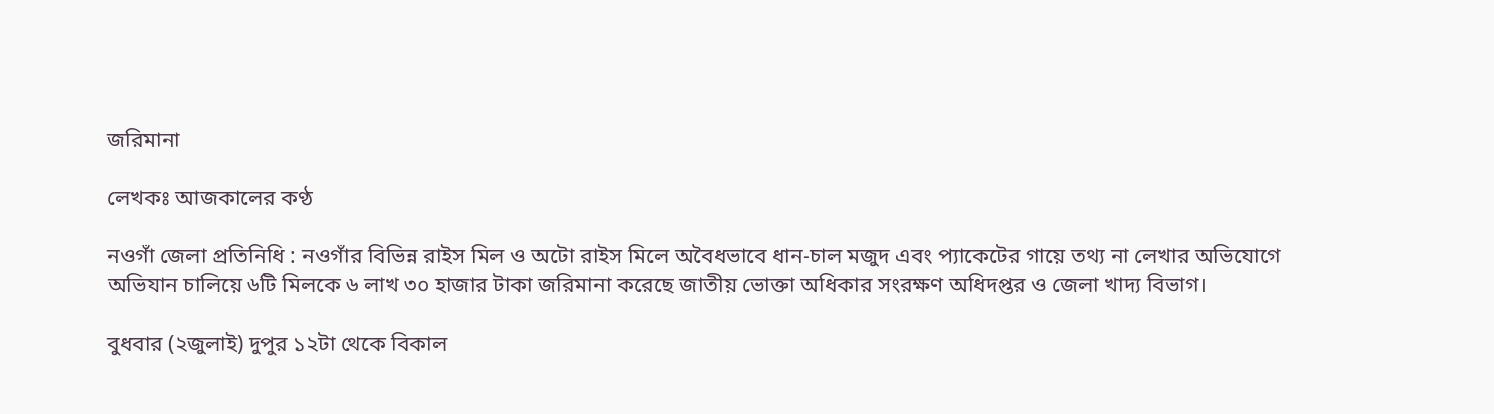জরিমানা

লেখকঃ আজকালের কণ্ঠ

নওগাঁ জেলা প্রতিনিধি : নওগাঁর বিভিন্ন রাইস মিল ও অটো রাইস মিলে অবৈধভাবে ধান-চাল মজুদ এবং প্যাকেটের গায়ে তথ্য না লেখার অভিযোগে অভিযান চালিয়ে ৬টি মিলকে ৬ লাখ ৩০ হাজার টাকা জরিমানা করেছে জাতীয় ভোক্তা অধিকার সংরক্ষণ অধিদপ্তর ও জেলা খাদ্য বিভাগ।

বুধবার (২জুলাই) দুপুর ১২টা থেকে বিকাল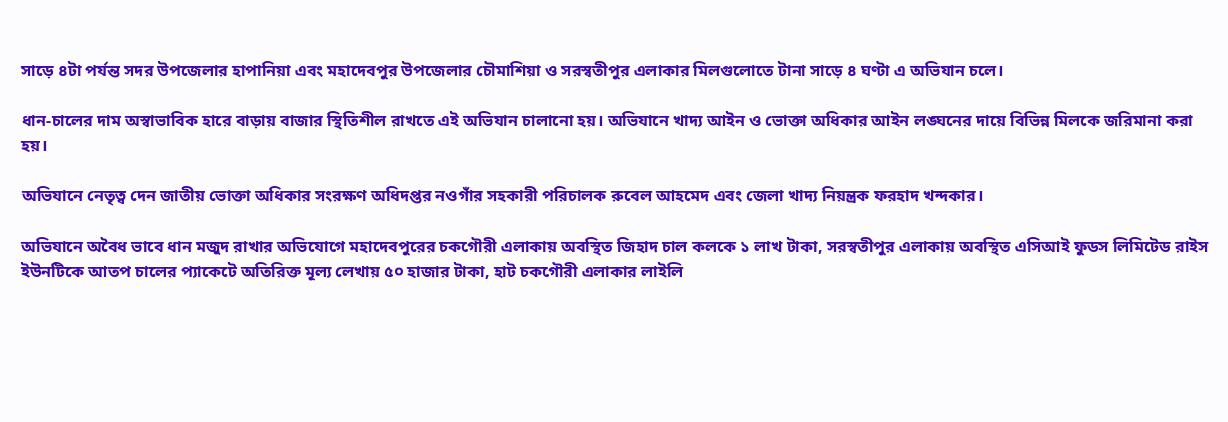সাড়ে ৪টা পর্যন্ত সদর উপজেলার হাপানিয়া এবং মহাদেবপুর উপজেলার চৌমাশিয়া ও সরস্বতীপুর এলাকার মিলগুলোতে টানা সাড়ে ৪ ঘণ্টা এ অভিযান চলে।

ধান-চালের দাম অস্বাভাবিক হারে বাড়ায় বাজার স্থিতিশীল রাখতে এই অভিযান চালানো হয়। অভিযানে খাদ্য আইন ও ভোক্তা অধিকার আইন লঙ্ঘনের দায়ে বিভিন্ন মিলকে জরিমানা করা হয়।

অভিযানে নেতৃত্ব দেন জাতীয় ভোক্তা অধিকার সংরক্ষণ অধিদপ্তর নওগাঁর সহকারী পরিচালক রুবেল আহমেদ এবং জেলা খাদ্য নিয়ন্ত্রক ফরহাদ খন্দকার।

অভিযানে অবৈধ ভাবে ধান মজুদ রাখার অভিযোগে মহাদেবপুরের চকগৌরী এলাকায় অবস্থিত জিহাদ চাল কলকে ১ লাখ টাকা, সরস্বতীপুর এলাকায় অবস্থিত এসিআই ফুডস লিমিটেড রাইস ইউনটিকে আতপ চালের প্যাকেটে অতিরিক্ত মূল্য লেখায় ৫০ হাজার টাকা, হাট চকগৌরী এলাকার লাইলি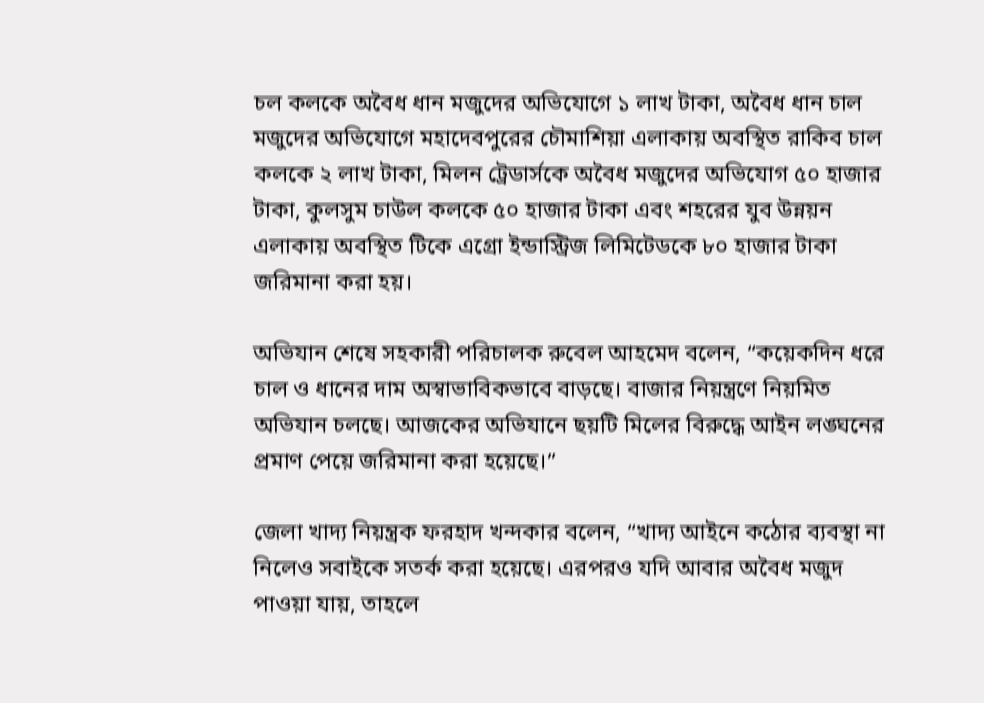চল কলকে অবৈধ ধান মজুদের অভিযোগে ১ লাখ টাকা, অবৈধ ধান চাল মজুদের অভিযোগে মহাদেবপুরের চৌমাশিয়া এলাকায় অবস্থিত রাকিব চাল কলকে ২ লাখ টাকা, মিলন ট্রেডার্সকে অবৈধ মজুদের অভিযোগ ৫০ হাজার টাকা, কুলসুম চাউল কলকে ৫০ হাজার টাকা এবং শহরের যুব উন্নয়ন এলাকায় অবস্থিত টিকে এগ্রো ইন্ডাস্ট্রিজ লিমিটেডকে ৮০ হাজার টাকা জরিমানা করা হয়।

অভিযান শেষে সহকারী পরিচালক রুবেল আহমেদ বলেন, “কয়েকদিন ধরে চাল ও ধানের দাম অস্বাভাবিকভাবে বাড়ছে। বাজার নিয়ন্ত্রণে নিয়মিত অভিযান চলছে। আজকের অভিযানে ছয়টি মিলের বিরুদ্ধে আইন লঙ্ঘনের প্রমাণ পেয়ে জরিমানা করা হয়েছে।”

জেলা খাদ্য নিয়ন্ত্রক ফরহাদ খন্দকার বলেন, “খাদ্য আইনে কঠোর ব্যবস্থা না নিলেও সবাইকে সতর্ক করা হয়েছে। এরপরও যদি আবার অবৈধ মজুদ পাওয়া যায়, তাহলে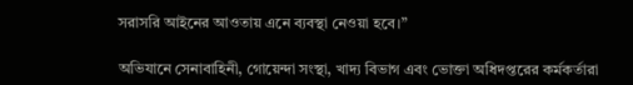সরাসরি আইনের আওতায় এনে ব্যবস্থা নেওয়া হবে।”

অভিযানে সেনাবাহিনী, গোয়েন্দা সংস্থা, খাদ্য বিভাগ এবং ভোক্তা অধিদপ্তরের কর্মকর্তারা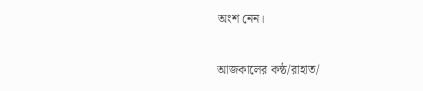অংশ নেন।

আজকালের কন্ঠ/রাহাত/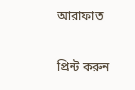আরাফাত

প্রিন্ট করুন